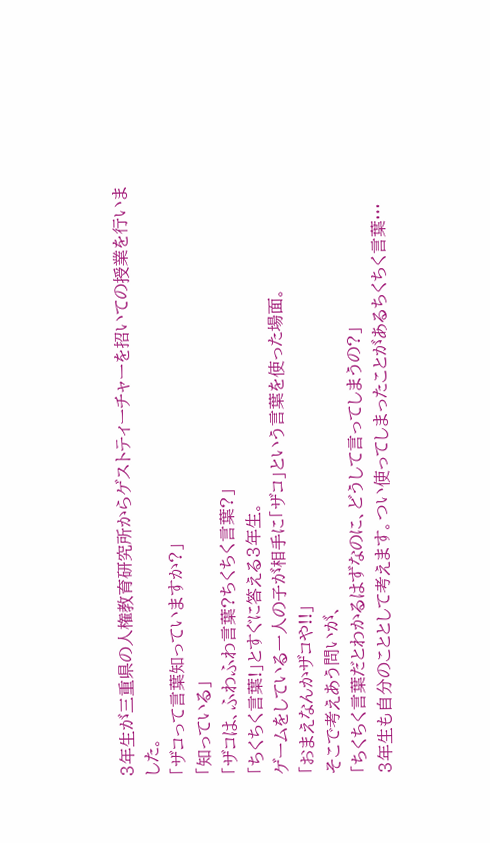3年生が三重県の人権教育研究所からゲストティーチャーを招いての授業を行いました。
「ザコって言葉知っていますか?」
「知っている」
「ザコは、ふわふわ言葉?ちくちく言葉?」
「ちくちく言葉!」とすぐに答える3年生。
ゲームをしている一人の子が相手に「ザコ」という言葉を使った場面。
「おまえなんかザコや!!」
そこで考えあう問いが、
「ちくちく言葉だとわかるはずなのに、どうして言ってしまうの?」
3年生も自分のこととして考えます。つい使ってしまったことがあるちくちく言葉…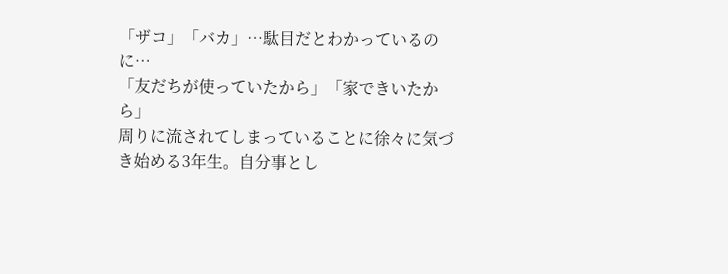「ザコ」「バカ」…駄目だとわかっているのに…
「友だちが使っていたから」「家できいたから」
周りに流されてしまっていることに徐々に気づき始める3年生。自分事とし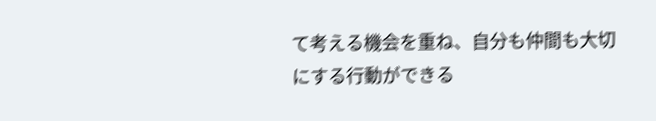て考える機会を重ね、自分も仲間も大切にする行動ができる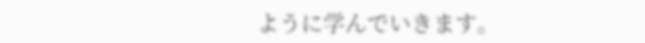ように学んでいきます。